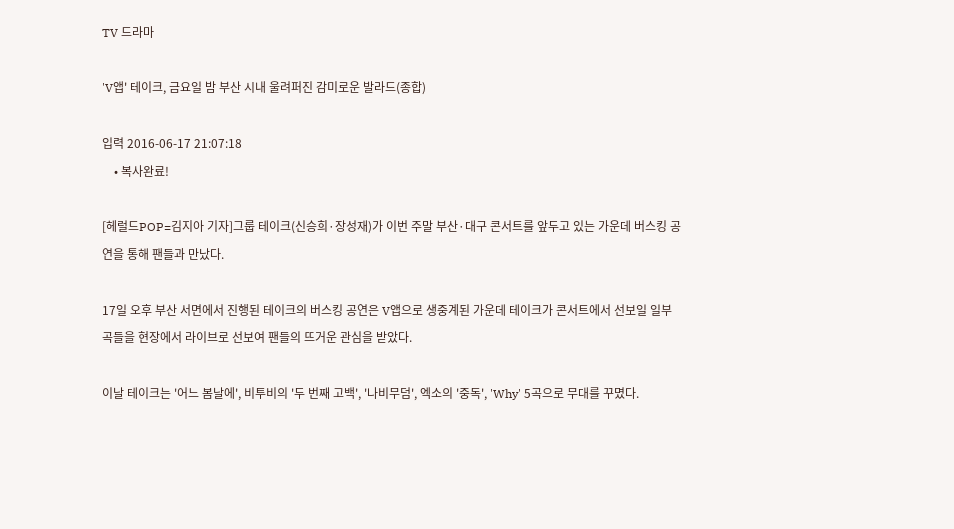TV 드라마

'V앱' 테이크, 금요일 밤 부산 시내 울려퍼진 감미로운 발라드(종합)

입력 2016-06-17 21:07:18
    • 복사완료!

[헤럴드POP=김지아 기자]그룹 테이크(신승희·장성재)가 이번 주말 부산·대구 콘서트를 앞두고 있는 가운데 버스킹 공연을 통해 팬들과 만났다.

17일 오후 부산 서면에서 진행된 테이크의 버스킹 공연은 V앱으로 생중계된 가운데 테이크가 콘서트에서 선보일 일부 곡들을 현장에서 라이브로 선보여 팬들의 뜨거운 관심을 받았다.

이날 테이크는 '어느 봄날에', 비투비의 '두 번째 고백', '나비무덤', 엑소의 '중독', 'Why' 5곡으로 무대를 꾸몄다.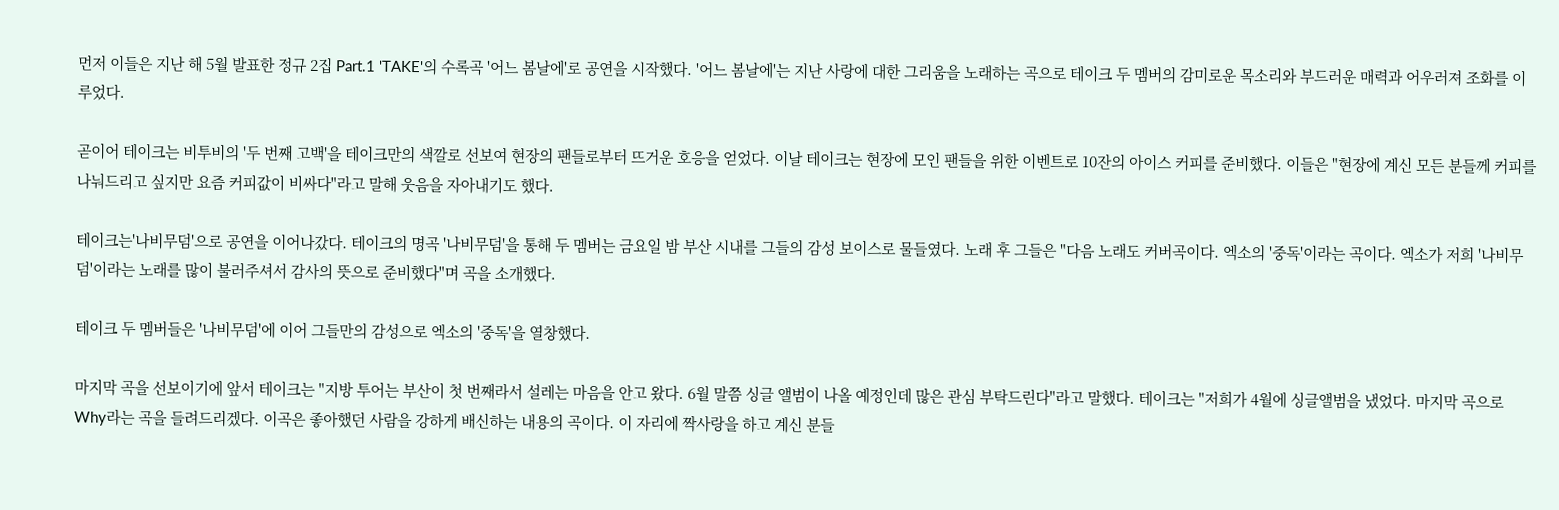먼저 이들은 지난 해 5월 발표한 정규 2집 Part.1 'TAKE'의 수록곡 '어느 봄날에'로 공연을 시작했다. '어느 봄날에'는 지난 사랑에 대한 그리움을 노래하는 곡으로 테이크 두 멤버의 감미로운 목소리와 부드러운 매력과 어우러져 조화를 이루었다.

곧이어 테이크는 비투비의 '두 번째 고백'을 테이크만의 색깔로 선보여 현장의 팬들로부터 뜨거운 호응을 얻었다. 이날 테이크는 현장에 모인 팬들을 위한 이벤트로 10잔의 아이스 커피를 준비했다. 이들은 "현장에 계신 모든 분들께 커피를 나눠드리고 싶지만 요즘 커피값이 비싸다"라고 말해 웃음을 자아내기도 했다.

테이크는'나비무덤'으로 공연을 이어나갔다. 테이크의 명곡 '나비무덤'을 통해 두 멤버는 금요일 밤 부산 시내를 그들의 감성 보이스로 물들였다. 노래 후 그들은 "다음 노래도 커버곡이다. 엑소의 '중독'이라는 곡이다. 엑소가 저희 '나비무덤'이라는 노래를 많이 불러주셔서 감사의 뜻으로 준비했다"며 곡을 소개했다.

테이크 두 멤버들은 '나비무덤'에 이어 그들만의 감성으로 엑소의 '중독'을 열창했다.

마지막 곡을 선보이기에 앞서 테이크는 "지방 투어는 부산이 첫 번째라서 설레는 마음을 안고 왔다. 6월 말쯤 싱글 앨범이 나올 예정인데 많은 관심 부탁드린다"라고 말했다. 테이크는 "저희가 4월에 싱글앨범을 냈었다. 마지막 곡으로 Why라는 곡을 들려드리겠다. 이곡은 좋아했던 사람을 강하게 배신하는 내용의 곡이다. 이 자리에 짝사랑을 하고 계신 분들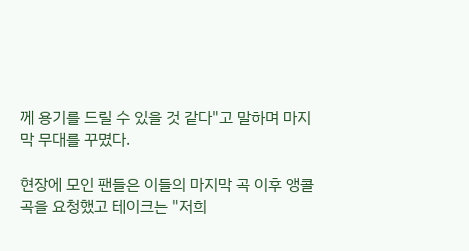께 용기를 드릴 수 있을 것 같다"고 말하며 마지막 무대를 꾸몄다.

현장에 모인 팬들은 이들의 마지막 곡 이후 앵콜곡을 요청했고 테이크는 "저희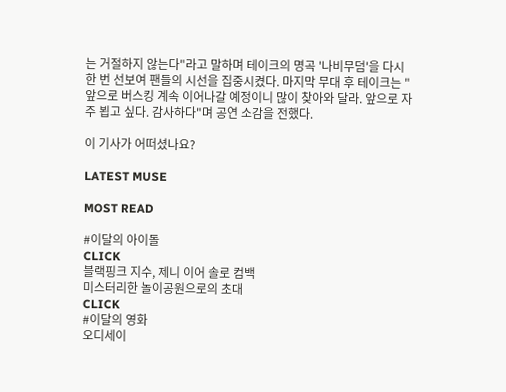는 거절하지 않는다"라고 말하며 테이크의 명곡 '나비무덤'을 다시 한 번 선보여 팬들의 시선을 집중시켰다. 마지막 무대 후 테이크는 "앞으로 버스킹 계속 이어나갈 예정이니 많이 찾아와 달라. 앞으로 자주 뵙고 싶다. 감사하다"며 공연 소감을 전했다.

이 기사가 어떠셨나요?

LATEST MUSE

MOST READ

#이달의 아이돌
CLICK
블랙핑크 지수, 제니 이어 솔로 컴백
미스터리한 놀이공원으로의 초대
CLICK
#이달의 영화
오디세이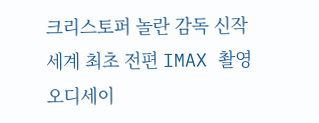크리스토퍼 놀란 감독 신작
세계 최초 전편 IMAX 촬영
오디세이